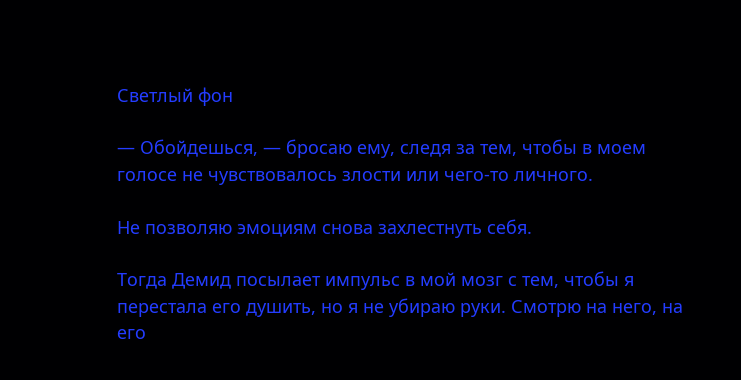Светлый фон

— Обойдешься, — бросаю ему, следя за тем, чтобы в моем голосе не чувствовалось злости или чего-то личного.

Не позволяю эмоциям снова захлестнуть себя.

Тогда Демид посылает импульс в мой мозг с тем, чтобы я перестала его душить, но я не убираю руки. Смотрю на него, на его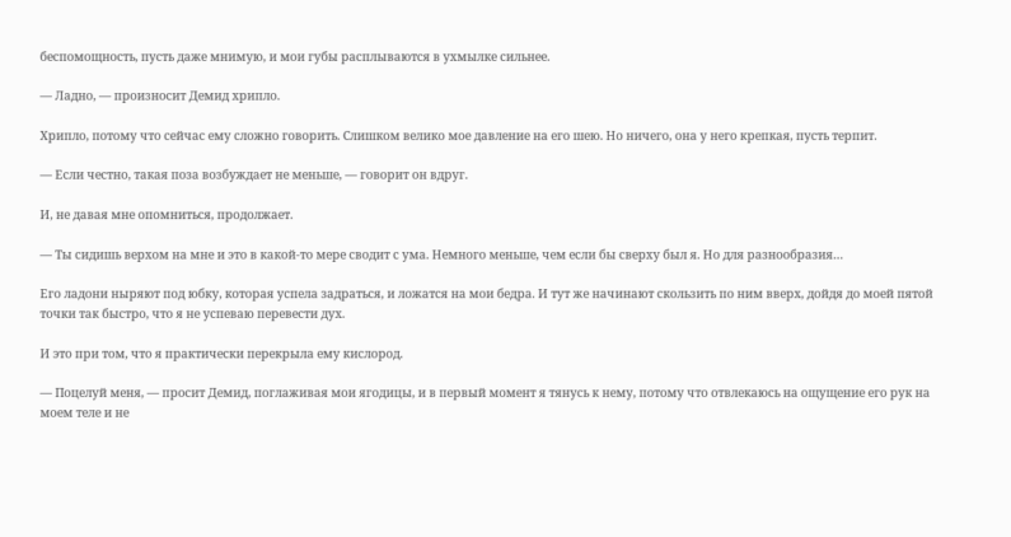беспомощность, пусть даже мнимую, и мои губы расплываются в ухмылке сильнее.

— Ладно, — произносит Демид хрипло.

Хрипло, потому что сейчас ему сложно говорить. Слишком велико мое давление на его шею. Но ничего, она у него крепкая, пусть терпит.

— Если честно, такая поза возбуждает не меньше, — говорит он вдруг.

И, не давая мне опомниться, продолжает.

— Ты сидишь верхом на мне и это в какой-то мере сводит с ума. Немного меньше, чем если бы сверху был я. Но для разнообразия…

Его ладони ныряют под юбку, которая успела задраться, и ложатся на мои бедра. И тут же начинают скользить по ним вверх, дойдя до моей пятой точки так быстро, что я не успеваю перевести дух.

И это при том, что я практически перекрыла ему кислород.

— Поцелуй меня, — просит Демид, поглаживая мои ягодицы, и в первый момент я тянусь к нему, потому что отвлекаюсь на ощущение его рук на моем теле и не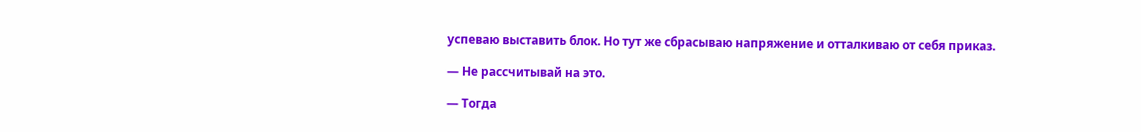успеваю выставить блок. Но тут же сбрасываю напряжение и отталкиваю от себя приказ.

— Не рассчитывай на это.

— Тогда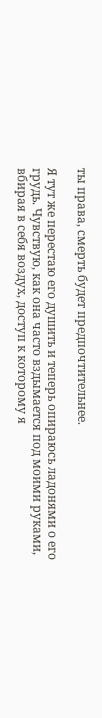ты права, смерть будет предпочтительнее.

Я тут же перестаю его душить и теперь опираюсь ладонями о его грудь. Чувствую, как она часто вздымается под моими руками, вбирая в себя воздух, доступ к которому я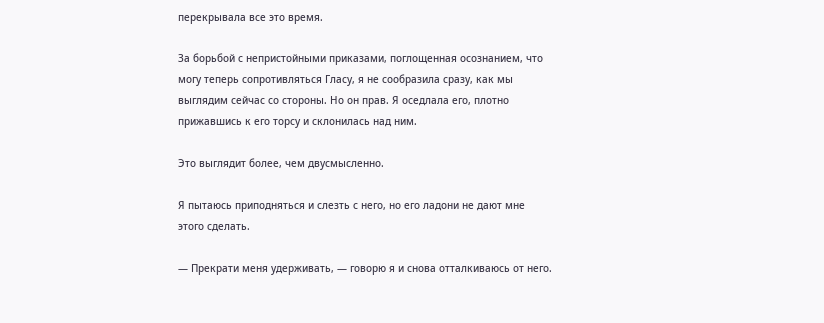перекрывала все это время.

За борьбой с непристойными приказами, поглощенная осознанием, что могу теперь сопротивляться Гласу, я не сообразила сразу, как мы выглядим сейчас со стороны. Но он прав. Я оседлала его, плотно прижавшись к его торсу и склонилась над ним.

Это выглядит более, чем двусмысленно.

Я пытаюсь приподняться и слезть с него, но его ладони не дают мне этого сделать.

— Прекрати меня удерживать, — говорю я и снова отталкиваюсь от него.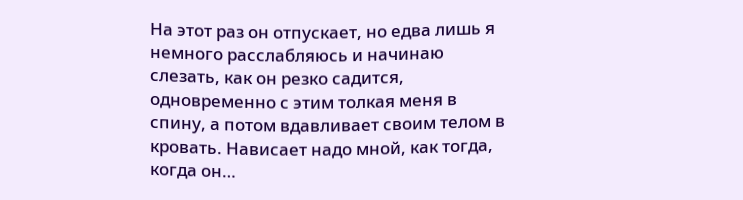На этот раз он отпускает, но едва лишь я немного расслабляюсь и начинаю слезать, как он резко садится, одновременно с этим толкая меня в спину, а потом вдавливает своим телом в кровать. Нависает надо мной, как тогда, когда он…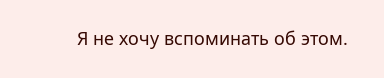Я не хочу вспоминать об этом.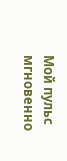Мой пульс мгновенно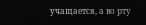учащается, а во рту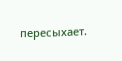пересыхает.